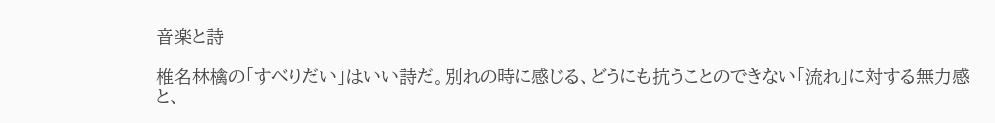音楽と詩

椎名林檎の「すべりだい」はいい詩だ。別れの時に感じる、どうにも抗うことのできない「流れ」に対する無力感と、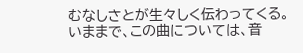むなしさとが生々しく伝わってくる。
いままで、この曲については、音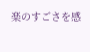楽のすごさを感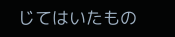じてはいたもの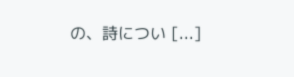の、詩につい [...]